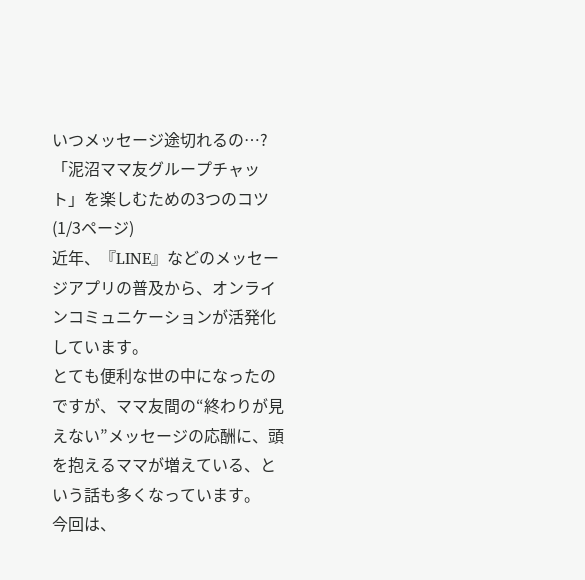いつメッセージ途切れるの…?「泥沼ママ友グループチャット」を楽しむための3つのコツ (1/3ページ)
近年、『LINE』などのメッセージアプリの普及から、オンラインコミュニケーションが活発化しています。
とても便利な世の中になったのですが、ママ友間の“終わりが見えない”メッセージの応酬に、頭を抱えるママが増えている、という話も多くなっています。
今回は、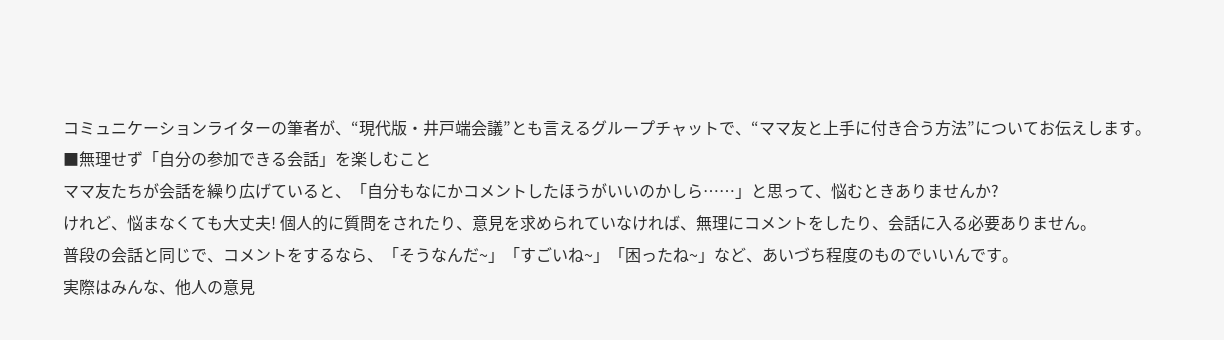コミュニケーションライターの筆者が、“現代版・井戸端会議”とも言えるグループチャットで、“ママ友と上手に付き合う方法”についてお伝えします。
■無理せず「自分の参加できる会話」を楽しむこと
ママ友たちが会話を繰り広げていると、「自分もなにかコメントしたほうがいいのかしら……」と思って、悩むときありませんか?
けれど、悩まなくても大丈夫! 個人的に質問をされたり、意見を求められていなければ、無理にコメントをしたり、会話に入る必要ありません。
普段の会話と同じで、コメントをするなら、「そうなんだ~」「すごいね~」「困ったね~」など、あいづち程度のものでいいんです。
実際はみんな、他人の意見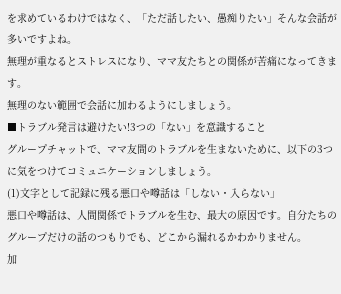を求めているわけではなく、「ただ話したい、愚痴りたい」そんな会話が多いですよね。
無理が重なるとストレスになり、ママ友たちとの関係が苦痛になってきます。
無理のない範囲で会話に加わるようにしましょう。
■トラブル発言は避けたい!3つの「ない」を意識すること
グループチャットで、ママ友間のトラブルを生まないために、以下の3つに気をつけてコミュニケーションしましょう。
(1)文字として記録に残る悪口や噂話は「しない・入らない」
悪口や噂話は、人間関係でトラブルを生む、最大の原因です。自分たちのグループだけの話のつもりでも、どこから漏れるかわかりません。
加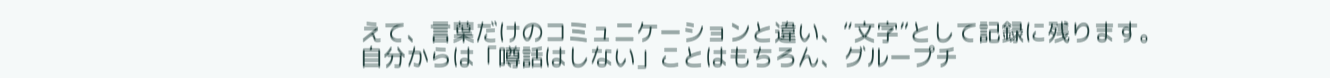えて、言葉だけのコミュニケーションと違い、“文字”として記録に残ります。
自分からは「噂話はしない」ことはもちろん、グループチ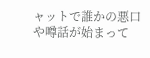ャットで誰かの悪口や噂話が始まって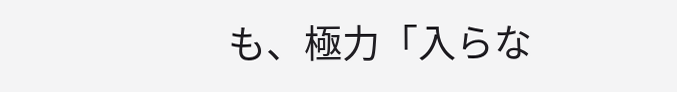も、極力「入らな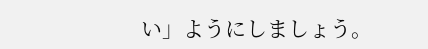い」ようにしましょう。